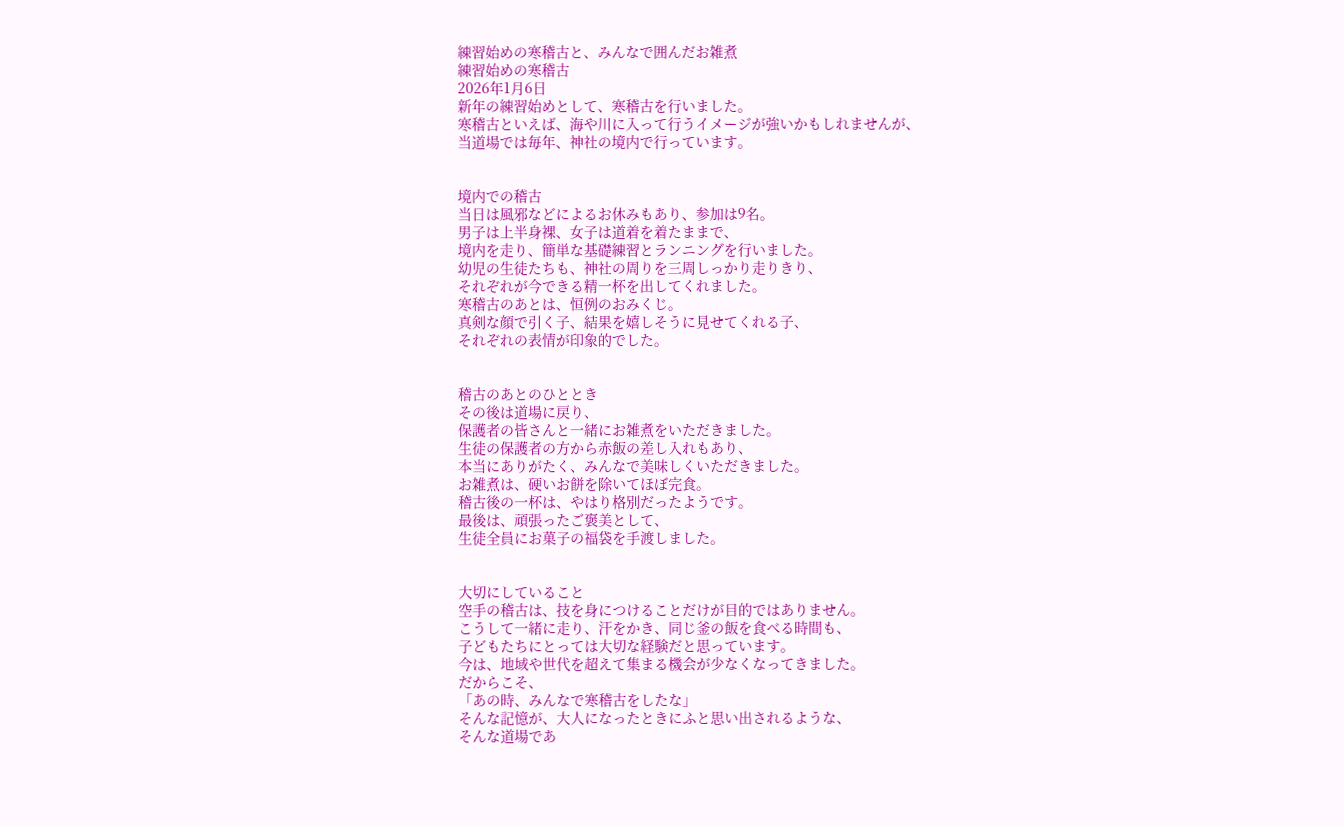練習始めの寒稽古と、みんなで囲んだお雑煮
練習始めの寒稽古
2026年1月6日
新年の練習始めとして、寒稽古を行いました。
寒稽古といえば、海や川に入って行うイメージが強いかもしれませんが、
当道場では毎年、神社の境内で行っています。


境内での稽古
当日は風邪などによるお休みもあり、参加は9名。
男子は上半身裸、女子は道着を着たままで、
境内を走り、簡単な基礎練習とランニングを行いました。
幼児の生徒たちも、神社の周りを三周しっかり走りきり、
それぞれが今できる精一杯を出してくれました。
寒稽古のあとは、恒例のおみくじ。
真剣な顔で引く子、結果を嬉しそうに見せてくれる子、
それぞれの表情が印象的でした。


稽古のあとのひととき
その後は道場に戻り、
保護者の皆さんと一緒にお雑煮をいただきました。
生徒の保護者の方から赤飯の差し入れもあり、
本当にありがたく、みんなで美味しくいただきました。
お雑煮は、硬いお餅を除いてほぼ完食。
稽古後の一杯は、やはり格別だったようです。
最後は、頑張ったご褒美として、
生徒全員にお菓子の福袋を手渡しました。


大切にしていること
空手の稽古は、技を身につけることだけが目的ではありません。
こうして一緒に走り、汗をかき、同じ釜の飯を食べる時間も、
子どもたちにとっては大切な経験だと思っています。
今は、地域や世代を超えて集まる機会が少なくなってきました。
だからこそ、
「あの時、みんなで寒稽古をしたな」
そんな記憶が、大人になったときにふと思い出されるような、
そんな道場であ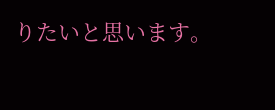りたいと思います。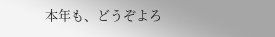本年も、どうぞよろ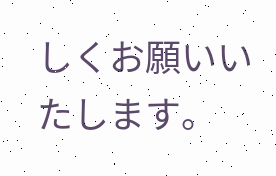しくお願いいたします。